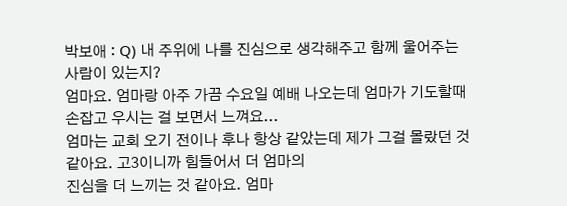박보애 : Q) 내 주위에 나를 진심으로 생각해주고 함께 울어주는 사람이 있는지?
엄마요. 엄마랑 아주 가끔 수요일 예배 나오는데 엄마가 기도할때 손잡고 우시는 걸 보면서 느껴요...
엄마는 교회 오기 전이나 후나 항상 같았는데 제가 그걸 몰랐던 것 같아요. 고3이니까 힘들어서 더 엄마의
진심을 더 느끼는 것 같아요. 엄마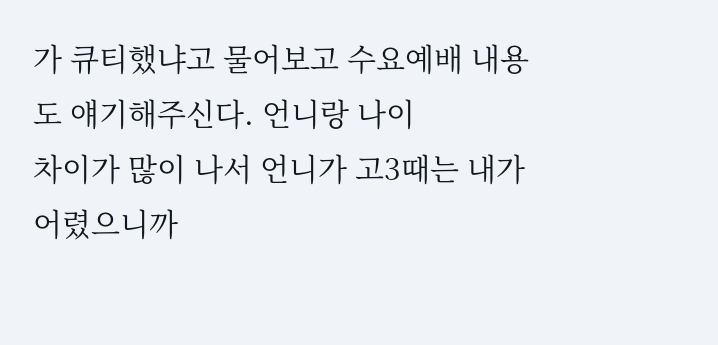가 큐티했냐고 물어보고 수요예배 내용도 얘기해주신다. 언니랑 나이
차이가 많이 나서 언니가 고3때는 내가 어렸으니까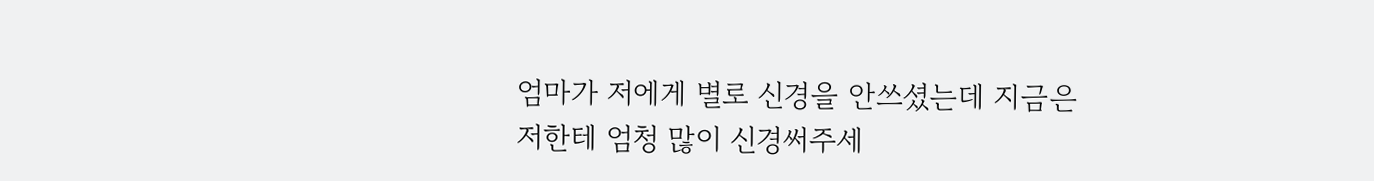엄마가 저에게 별로 신경을 안쓰셨는데 지금은
저한테 엄청 많이 신경써주세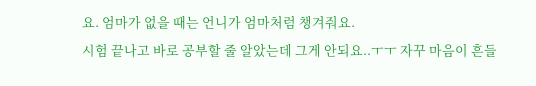요. 엄마가 없을 때는 언니가 엄마처럼 챙겨줘요.
시험 끝나고 바로 공부할 줄 알았는데 그게 안되요..ㅜㅜ 자꾸 마음이 흔들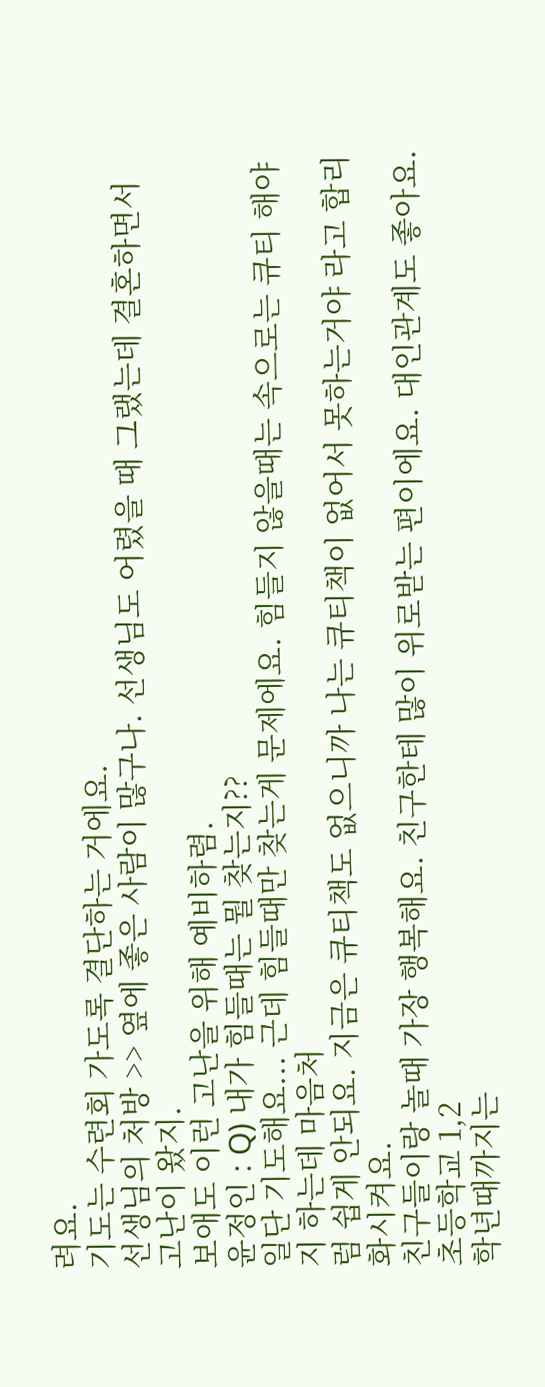려요.
기도는 수련회 가도록 결단하는 거에요.
선생님의 처방 >> 옆에 좋은 사람이 많구나. 선생님도 어렸을 때 그랬는데 결혼하면서 고난이 왔지.
보애도 이런 고난을 위해 예비하렴.
윤정인 : Q) 내가 힘들때는 뭘 찾는지??
일단 기도해요... 근데 힘들때만 찾는게 문제에요. 힘들지 않을때는 속으로는 큐티 해야지 하는데 마음처
럼 쉽게 안되요. 지금은 큐티책도 없으니까 나는 큐티책이 없어서 못하는거야 라고 합리화시켜요.
친구들이랑 놀때 가장 행복해요. 친구한테 많이 위로받는 편이에요. 대인관계도 좋아요. 초등학교 1,2
학년때까지는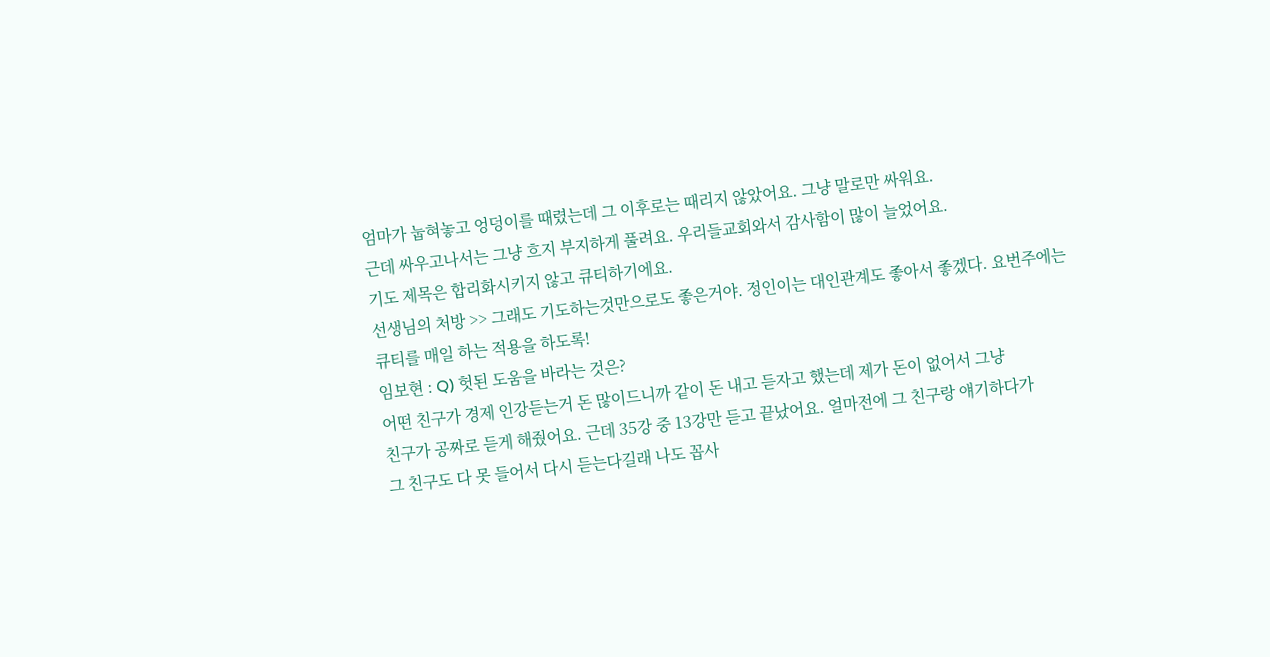엄마가 눕혀놓고 엉덩이를 때렸는데 그 이후로는 때리지 않았어요. 그냥 말로만 싸워요.
근데 싸우고나서는 그냥 흐지 부지하게 풀려요. 우리들교회와서 감사함이 많이 늘었어요.
기도 제목은 합리화시키지 않고 큐티하기에요.
선생님의 처방 >> 그래도 기도하는것만으로도 좋은거야. 정인이는 대인관계도 좋아서 좋겠다. 요번주에는
큐티를 매일 하는 적용을 하도록!
임보현 : Q) 헛된 도움을 바라는 것은?
어떤 친구가 경제 인강듣는거 돈 많이드니까 같이 돈 내고 듣자고 했는데 제가 돈이 없어서 그냥
친구가 공짜로 듣게 해줬어요. 근데 35강 중 13강만 듣고 끝났어요. 얼마전에 그 친구랑 얘기하다가
그 친구도 다 못 들어서 다시 듣는다길래 나도 꼽사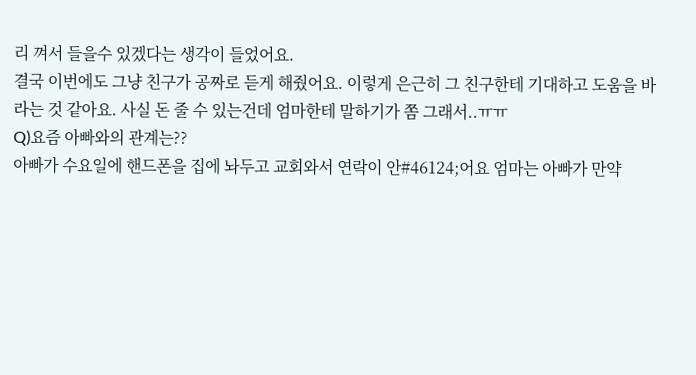리 껴서 들을수 있겠다는 생각이 들었어요.
결국 이번에도 그냥 친구가 공짜로 듣게 해줬어요. 이렇게 은근히 그 친구한테 기대하고 도움을 바
라는 것 같아요. 사실 돈 줄 수 있는건데 엄마한테 말하기가 쫌 그래서..ㅠㅠ
Q)요즘 아빠와의 관계는??
아빠가 수요일에 핸드폰을 집에 놔두고 교회와서 연락이 안#46124;어요 엄마는 아빠가 만약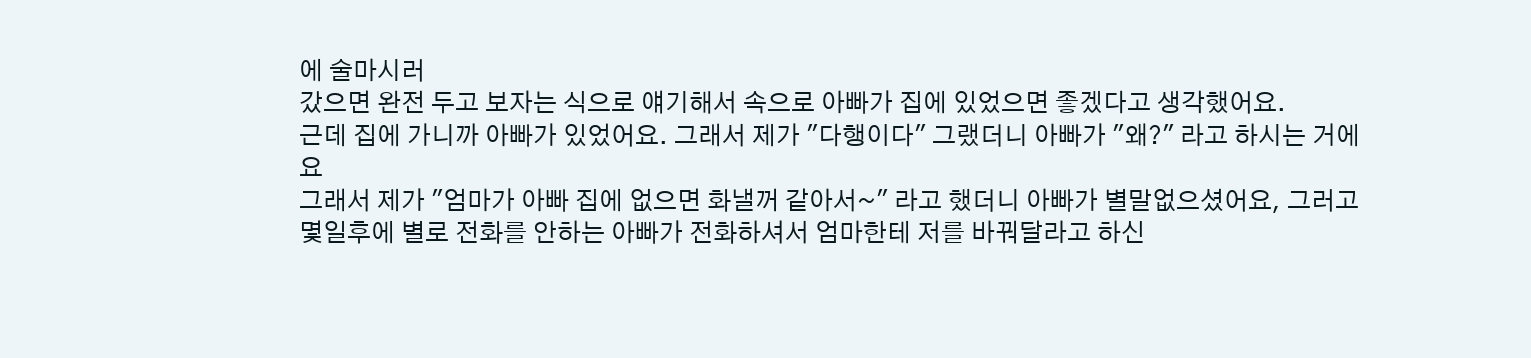에 술마시러
갔으면 완전 두고 보자는 식으로 얘기해서 속으로 아빠가 집에 있었으면 좋겠다고 생각했어요.
근데 집에 가니까 아빠가 있었어요. 그래서 제가 "다행이다" 그랬더니 아빠가 "왜?" 라고 하시는 거에요
그래서 제가 "엄마가 아빠 집에 없으면 화낼꺼 같아서~" 라고 했더니 아빠가 별말없으셨어요, 그러고
몇일후에 별로 전화를 안하는 아빠가 전화하셔서 엄마한테 저를 바꿔달라고 하신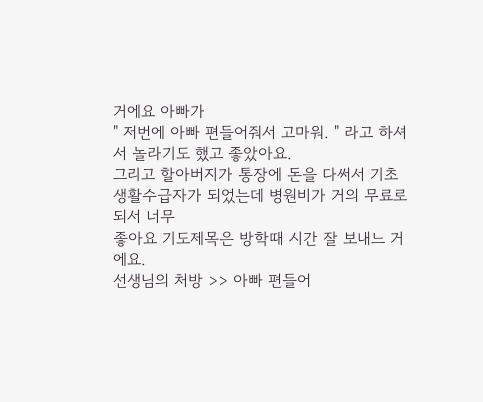거에요 아빠가
" 저번에 아빠 편들어줘서 고마워. " 라고 하셔서 놀라기도 했고 좋았아요.
그리고 할아버지가 통장에 돈을 다써서 기초생활수급자가 되었는데 병원비가 거의 무료로 되서 너무
좋아요 기도제목은 방학때 시간 잘 보내느 거에요.
선생님의 처방 >> 아빠 편들어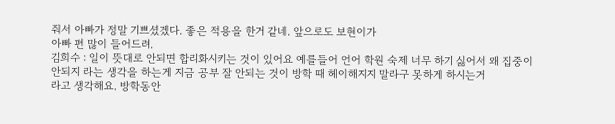줘서 아빠가 정말 기쁘셨겠다. 좋은 적용을 한거 같네. 앞으로도 보현이가
아빠 편 많이 들어드려.
김희수 : 일이 뜻대로 안되면 합리화시키는 것이 있어요 예를들어 언어 학원 숙제 너무 하기 싫어서 왜 집중이
안되지 라는 생각을 하는게 지금 공부 잘 안되는 것이 방학 때 헤이해지지 말라구 못하게 하시는거
라고 생각해요. 방학동안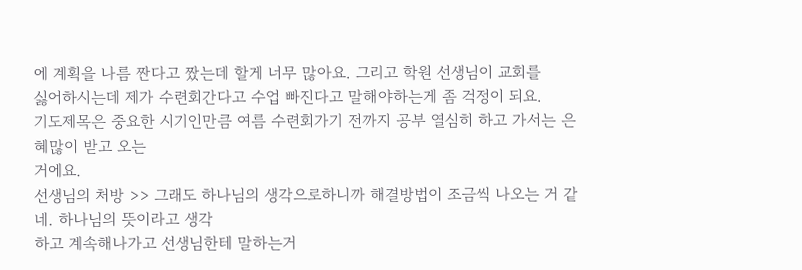에 계획을 나름 짠다고 짰는데 할게 너무 많아요. 그리고 학원 선생님이 교회를
싫어하시는데 제가 수련회간다고 수업 빠진다고 말해야하는게 좀 걱정이 되요.
기도제목은 중요한 시기인만큼 여름 수련회가기 전까지 공부 열심히 하고 가서는 은혜많이 받고 오는
거에요.
선생님의 처방 >> 그래도 하나님의 생각으로하니까 해결방법이 조금씩 나오는 거 같네. 하나님의 뜻이라고 생각
하고 계속해나가고 선생님한테 말하는거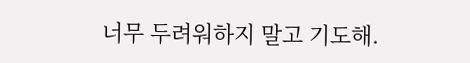너무 두려워하지 말고 기도해.